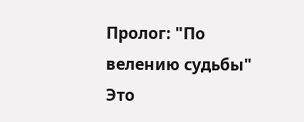Пролог: "По велению судьбы"
Это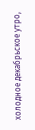холодное декабрьское утро,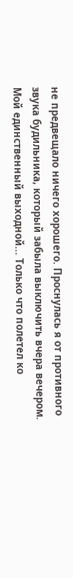не предвещало ничего хорошего. Проснулась я от противного звука будильника, который забыла выключить вчера вечером. Мой единственный выходной... Только что полетел ко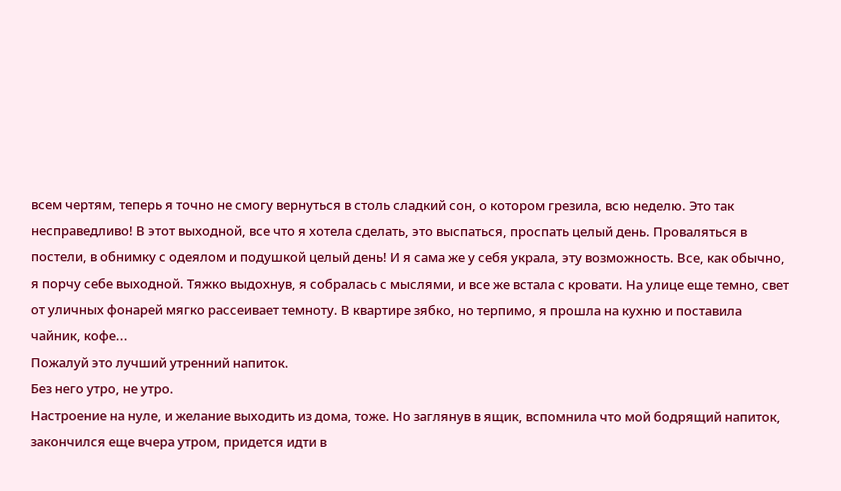всем чертям, теперь я точно не смогу вернуться в столь сладкий сон, о котором грезила, всю неделю. Это так несправедливо! В этот выходной, все что я хотела сделать, это выспаться, проспать целый день. Проваляться в постели, в обнимку с одеялом и подушкой целый день! И я сама же у себя украла, эту возможность. Все, как обычно, я порчу себе выходной. Тяжко выдохнув, я собралась с мыслями, и все же встала с кровати. На улице еще темно, свет от уличных фонарей мягко рассеивает темноту. В квартире зябко, но терпимо, я прошла на кухню и поставила чайник, кофе...
Пожалуй это лучший утренний напиток.
Без него утро, не утро.
Настроение на нуле, и желание выходить из дома, тоже. Но заглянув в ящик, вспомнила что мой бодрящий напиток, закончился еще вчера утром, придется идти в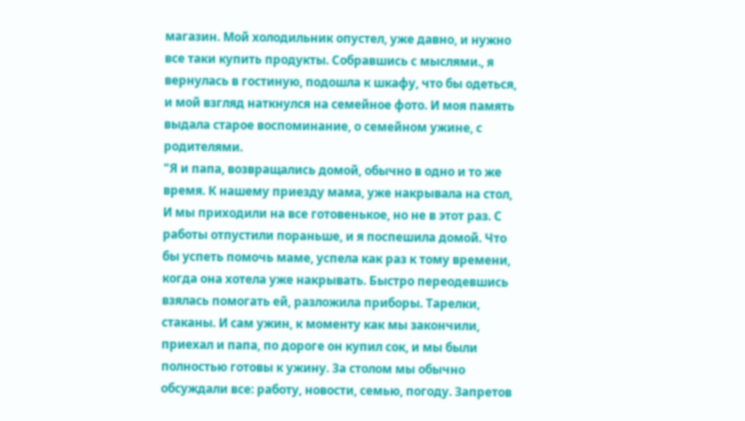магазин. Мой холодильник опустел, уже давно, и нужно все таки купить продукты. Собравшись с мыслями., я вернулась в гостиную, подошла к шкафу, что бы одеться, и мой взгляд наткнулся на семейное фото. И моя память выдала старое воспоминание, о семейном ужине, с родителями.
"Я и папа, возвращались домой, обычно в одно и то же время. К нашему приезду мама, уже накрывала на стол, И мы приходили на все готовенькое, но не в этот раз. С работы отпустили пораньше, и я поспешила домой. Что бы успеть помочь маме, успела как раз к тому времени, когда она хотела уже накрывать. Быстро переодевшись взялась помогать ей, разложила приборы. Тарелки, стаканы. И сам ужин, к моменту как мы закончили, приехал и папа, по дороге он купил сок, и мы были полностью готовы к ужину. За столом мы обычно обсуждали все: работу, новости, семью, погоду. Запретов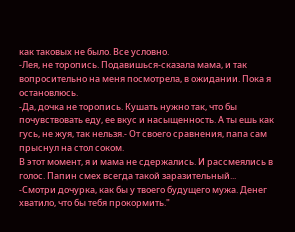как таковых не было. Все условно.
-Лея, не торопись. Подавишься-сказала мама, и так вопросительно на меня посмотрела, в ожидании. Пока я остановлюсь.
-Да, дочка не торопись. Кушать нужно так, что бы почувствовать еду, ее вкус и насыщенность. А ты ешь как гусь, не жуя, так нельзя.- От своего сравнения, папа сам прыснул на стол соком.
В этот момент, я и мама не сдержались. И рассмеялись в голос. Папин смех всегда такой заразительный...
-Смотри дочурка, как бы у твоего будущего мужа. Денег хватило, что бы тебя прокормить."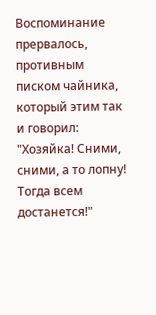Воспоминание прервалось, противным писком чайника, который этим так и говорил:
"Хозяйка! Сними, сними, а то лопну! Тогда всем достанется!"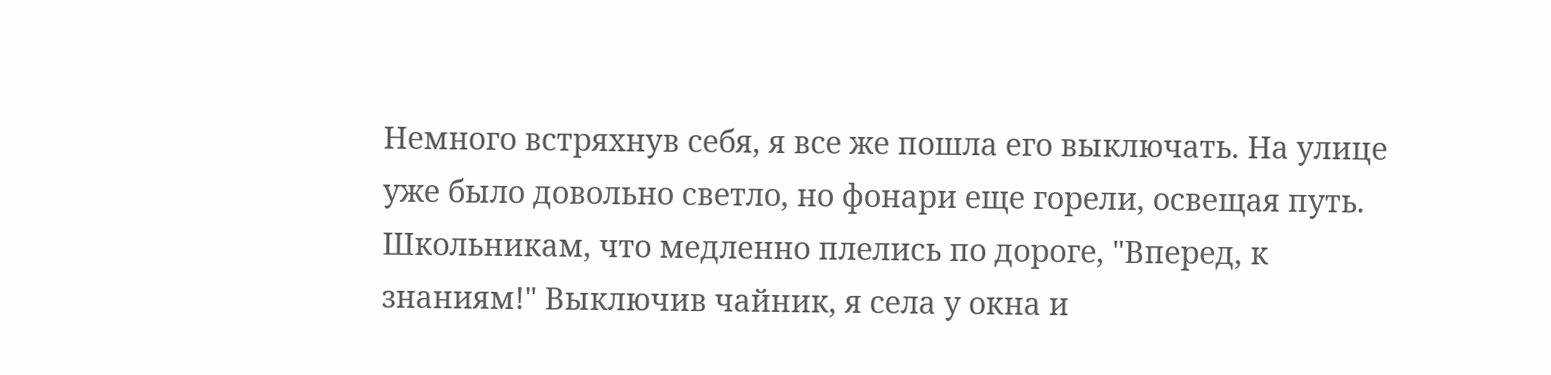Немного встряхнув себя, я все же пошла его выключать. На улице уже было довольно светло, но фонари еще горели, освещая путь. Школьникам, что медленно плелись по дороге, "Вперед, к знаниям!" Выключив чайник, я села у окна и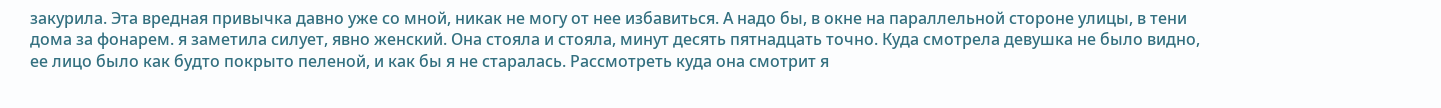закурила. Эта вредная привычка давно уже со мной, никак не могу от нее избавиться. А надо бы, в окне на параллельной стороне улицы, в тени дома за фонарем. я заметила силует, явно женский. Она стояла и стояла, минут десять пятнадцать точно. Куда смотрела девушка не было видно, ее лицо было как будто покрыто пеленой, и как бы я не старалась. Рассмотреть куда она смотрит я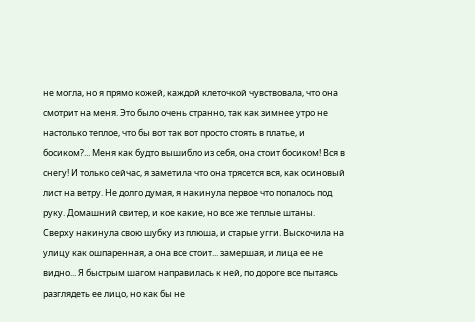не могла, но я прямо кожей, каждой клеточкой чувствовала, что она смотрит на меня. Это было очень странно, так как зимнее утро не настолько теплое, что бы вот так вот просто стоять в платье, и босиком?... Меня как будто вышибло из себя, она стоит босиком! Вся в снегу! И только сейчас, я заметила что она трясется вся, как осиновый лист на ветру. Не долго думая, я накинула первое что попалось под руку. Домашний свитер, и кое какие, но все же теплые штаны. Сверху накинула свою шубку из плюша, и старые угги. Выскочила на улицу как ошпаренная, а она все стоит... замершая, и лица ее не видно... Я быстрым шагом направилась к ней, по дороге все пытаясь разглядеть ее лицо, но как бы не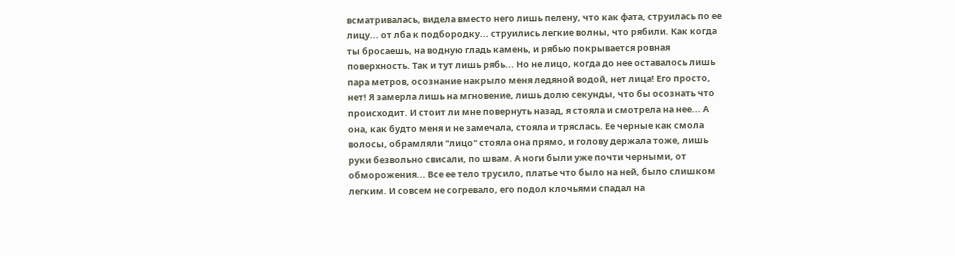всматривалась, видела вместо него лишь пелену, что как фата, струилась по ее лицу... от лба к подбородку... струились легкие волны, что рябили. Как когда ты бросаешь, на водную гладь камень, и рябью покрывается ровная поверхность. Так и тут лишь рябь... Но не лицо, когда до нее оставалось лишь пара метров, осознание накрыло меня ледяной водой, нет лица! Его просто, нет! Я замерла лишь на мгновение, лишь долю секунды, что бы осознать что происходит. И стоит ли мне повернуть назад, я стояла и смотрела на нее... А она, как будто меня и не замечала, стояла и тряслась. Ее черные как смола волосы, обрамляли "лицо" стояла она прямо, и голову держала тоже, лишь руки безвольно свисали, по швам. А ноги были уже почти черными, от обморожения... Все ее тело трусило, платье что было на ней, было слишком легким. И совсем не согревало, его подол клочьями спадал на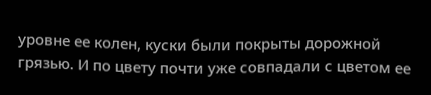уровне ее колен, куски были покрыты дорожной грязью. И по цвету почти уже совпадали с цветом ее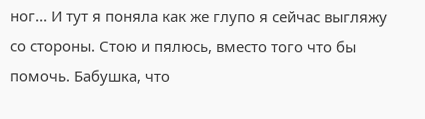ног... И тут я поняла как же глупо я сейчас выгляжу со стороны. Стою и пялюсь, вместо того что бы помочь. Бабушка, что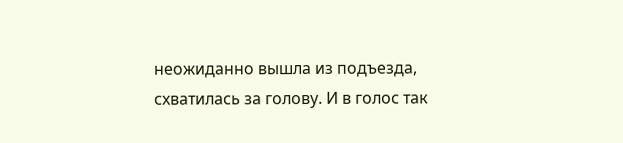неожиданно вышла из подъезда, схватилась за голову. И в голос так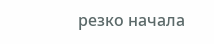резко начала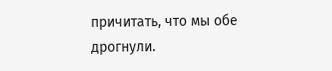причитать, что мы обе дрогнули.